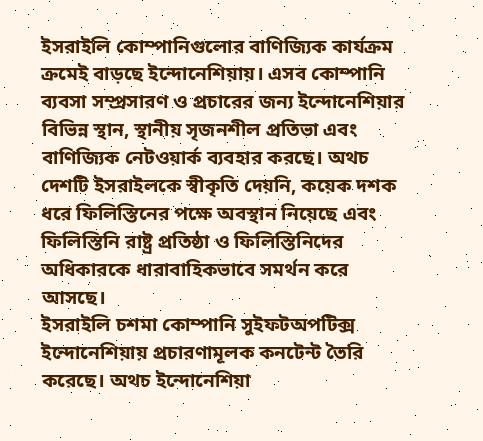ইসরাইলি কোম্পানিগুলোর বাণিজ্যিক কার্যক্রম ক্রমেই বাড়ছে ইন্দোনেশিয়ায়। এসব কোম্পানি ব্যবসা সম্প্রসারণ ও প্রচারের জন্য ইন্দোনেশিয়ার বিভিন্ন স্থান, স্থানীয় সৃজনশীল প্রতিভা এবং বাণিজ্যিক নেটওয়ার্ক ব্যবহার করছে। অথচ দেশটি ইসরাইলকে স্বীকৃতি দেয়নি, কয়েক দশক ধরে ফিলিস্তিনের পক্ষে অবস্থান নিয়েছে এবং ফিলিস্তিনি রাষ্ট্র প্রতিষ্ঠা ও ফিলিস্তিনিদের অধিকারকে ধারাবাহিকভাবে সমর্থন করে আসছে।
ইসরাইলি চশমা কোম্পানি সুইফটঅপটিক্স ইন্দোনেশিয়ায় প্রচারণামূলক কনটেন্ট তৈরি করেছে। অথচ ইন্দোনেশিয়া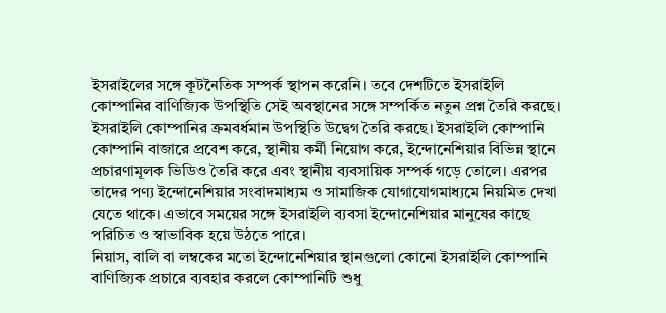ইসরাইলের সঙ্গে কূটনৈতিক সম্পর্ক স্থাপন করেনি। তবে দেশটিতে ইসরাইলি কোম্পানির বাণিজ্যিক উপস্থিতি সেই অবস্থানের সঙ্গে সম্পর্কিত নতুন প্রশ্ন তৈরি করছে।
ইসরাইলি কোম্পানির ক্রমবর্ধমান উপস্থিতি উদ্বেগ তৈরি করছে। ইসরাইলি কোম্পানি কোম্পানি বাজারে প্রবেশ করে, স্থানীয় কর্মী নিয়োগ করে, ইন্দোনেশিয়ার বিভিন্ন স্থানে প্রচারণামূলক ভিডিও তৈরি করে এবং স্থানীয় ব্যবসায়িক সম্পর্ক গড়ে তোলে। এরপর তাদের পণ্য ইন্দোনেশিয়ার সংবাদমাধ্যম ও সামাজিক যোগাযোগমাধ্যমে নিয়মিত দেখা যেতে থাকে। এভাবে সময়ের সঙ্গে ইসরাইলি ব্যবসা ইন্দোনেশিয়ার মানুষের কাছে পরিচিত ও স্বাভাবিক হয়ে উঠতে পারে।
নিয়াস, বালি বা লম্বকের মতো ইন্দোনেশিয়ার স্থানগুলো কোনো ইসরাইলি কোম্পানি বাণিজ্যিক প্রচারে ব্যবহার করলে কোম্পানিটি শুধু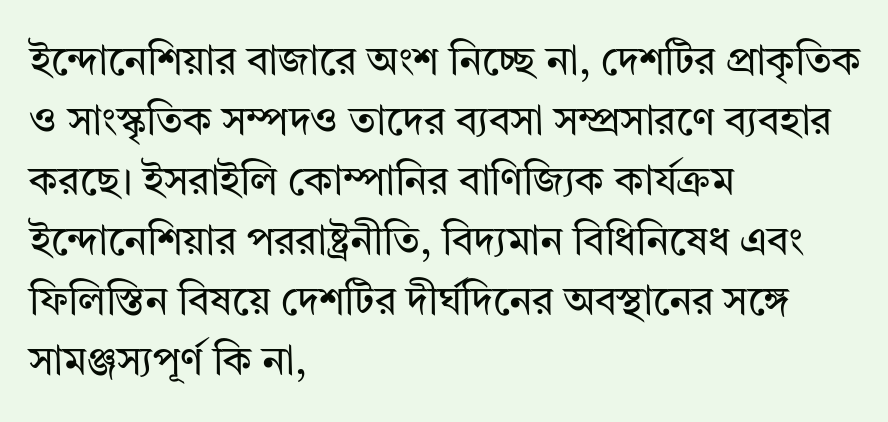ইন্দোনেশিয়ার বাজারে অংশ নিচ্ছে না, দেশটির প্রাকৃতিক ও সাংস্কৃতিক সম্পদও তাদের ব্যবসা সম্প্রসারণে ব্যবহার করছে। ইসরাইলি কোম্পানির বাণিজ্যিক কার্যক্রম ইন্দোনেশিয়ার পররাষ্ট্রনীতি, বিদ্যমান বিধিনিষেধ এবং ফিলিস্তিন বিষয়ে দেশটির দীর্ঘদিনের অবস্থানের সঙ্গে সামঞ্জস্যপূর্ণ কি না,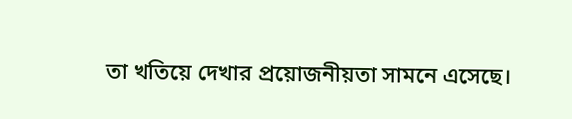তা খতিয়ে দেখার প্রয়োজনীয়তা সামনে এসেছে।